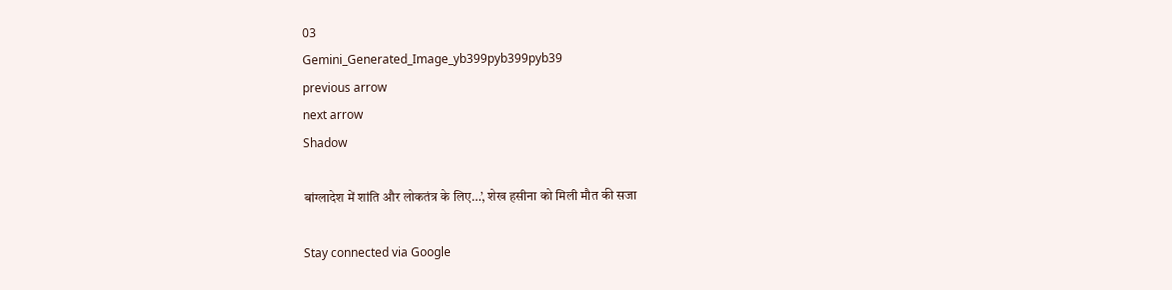03
Gemini_Generated_Image_yb399pyb399pyb39
previous arrow
next arrow
Shadow

बांग्लादेश में शांति और लोकतंत्र के लिए…’, शेख हसीना को मिली मौत की सजा

Stay connected via Google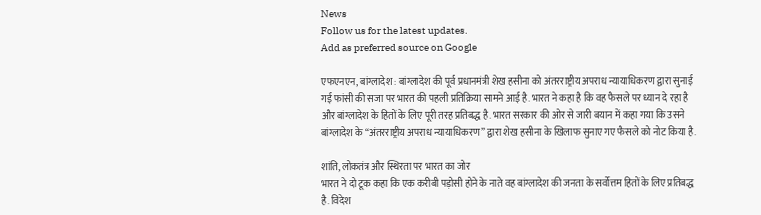News
Follow us for the latest updates.
Add as preferred source on Google

एफएनएन, बांग्लादेश : बांग्लादेश की पूर्व प्रधानमंत्री शेख हसीना को अंतरराष्ट्रीय अपराध न्यायाधिकरण द्वारा सुनाई गई फांसी की सजा पर भारत की पहली प्रतिक्रिया सामने आई है. भारत ने कहा है कि वह फैसले पर ध्यान दे रहा है और बांग्लादेश के हितों के लिए पूरी तरह प्रतिबद्ध है. भारत सरकार की ओर से जारी बयान में कहा गया कि उसने बांग्लादेश के “अंतरराष्ट्रीय अपराध न्यायाधिकरण” द्वारा शेख हसीना के खिलाफ सुनाए गए फैसले को नोट किया है.

शांति, लोकतंत्र और स्थिरता पर भारत का जोर
भारत ने दो टूक कहा कि एक करीबी पड़ोसी होने के नाते वह बांग्लादेश की जनता के सर्वोत्तम हितों के लिए प्रतिबद्ध है. विदेश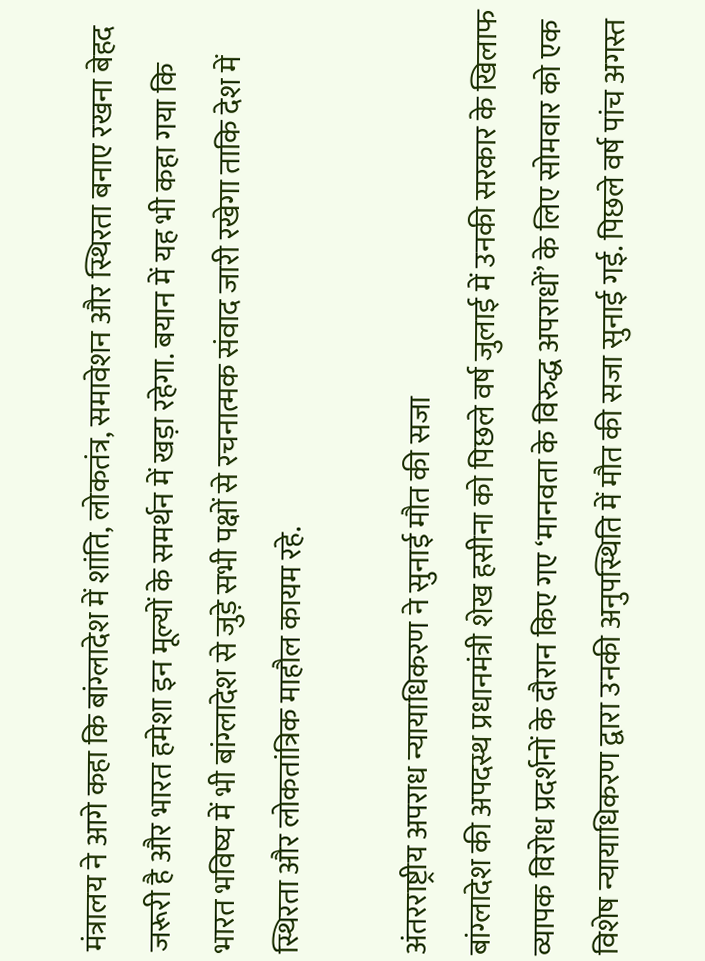मंत्रालय ने आगे कहा कि बांग्लादेश में शांति, लोकतंत्र, समावेशन और स्थिरता बनाए रखना बेहद जरूरी है और भारत हमेशा इन मूल्यों के समर्थन में खड़ा रहेगा. बयान में यह भी कहा गया कि भारत भविष्य में भी बांग्लादेश से जुड़े सभी पक्षों से रचनात्मक संवाद जारी रखेगा ताकि देश में स्थिरता और लोकतांत्रिक माहौल कायम रहे.

अंतरराष्ट्रीय अपराध न्यायाधिकरण ने सुनाई मौत की सजा
बांग्लादेश की अपदस्थ प्रधानमंत्री शेख हसीना को पिछले वर्ष जुलाई में उनकी सरकार के खिलाफ व्यापक विरोध प्रदर्शनों के दौरान किए गए ‘मानवता के विरुद्ध अपराधों’ के लिए सोमवार को एक विशेष न्यायाधिकरण द्वारा उनकी अनुपस्थिति में मौत की सजा सुनाई गई. पिछले वर्ष पांच अगस्त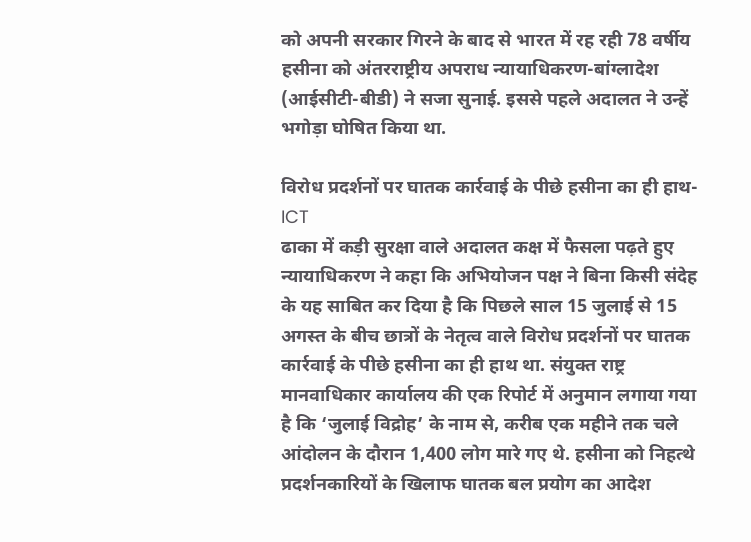को अपनी सरकार गिरने के बाद से भारत में रह रही 78 वर्षीय हसीना को अंतरराष्ट्रीय अपराध न्यायाधिकरण-बांग्लादेश (आईसीटी-बीडी) ने सजा सुनाई. इससे पहले अदालत ने उन्हें भगोड़ा घोषित किया था.

विरोध प्रदर्शनों पर घातक कार्रवाई के पीछे हसीना का ही हाथ- ICT
ढाका में कड़ी सुरक्षा वाले अदालत कक्ष में फैसला पढ़ते हुए न्यायाधिकरण ने कहा कि अभियोजन पक्ष ने बिना किसी संदेह के यह साबित कर दिया है कि पिछले साल 15 जुलाई से 15 अगस्त के बीच छात्रों के नेतृत्व वाले विरोध प्रदर्शनों पर घातक कार्रवाई के पीछे हसीना का ही हाथ था. संयुक्त राष्ट्र मानवाधिकार कार्यालय की एक रिपोर्ट में अनुमान लगाया गया है कि ‘जुलाई विद्रोह’ के नाम से, करीब एक महीने तक चले आंदोलन के दौरान 1,400 लोग मारे गए थे. हसीना को निहत्थे प्रदर्शनकारियों के खिलाफ घातक बल प्रयोग का आदेश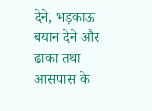देने, भड़काऊ बयान देने और ढाका तथा आसपास के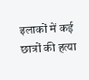इलाकों में कई छात्रों की हत्या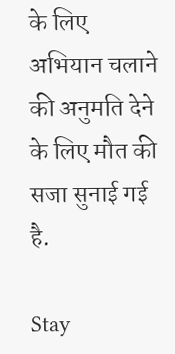के लिए अभियान चलाने की अनुमति देने के लिए मौत की सजा सुनाई गई है.

Stay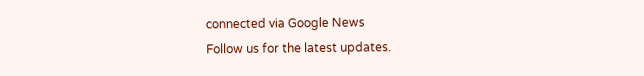connected via Google News
Follow us for the latest updates.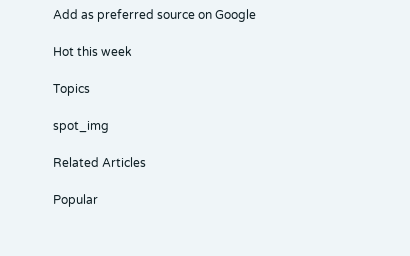Add as preferred source on Google

Hot this week

Topics

spot_img

Related Articles

Popular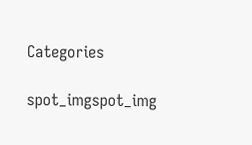Categories

spot_imgspot_img